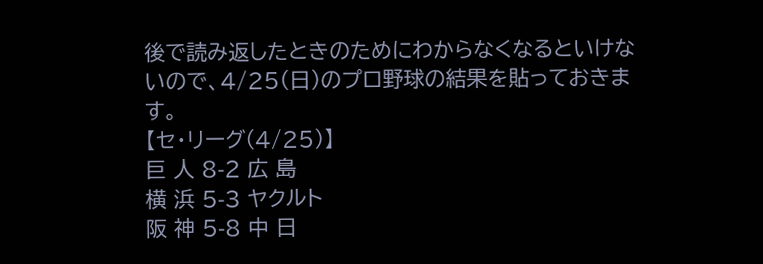後で読み返したときのためにわからなくなるといけないので、4/25(日)のプロ野球の結果を貼っておきます。
【セ・リーグ(4/25)】
巨 人 8-2 広 島
横 浜 5-3 ヤクルト
阪 神 5-8 中 日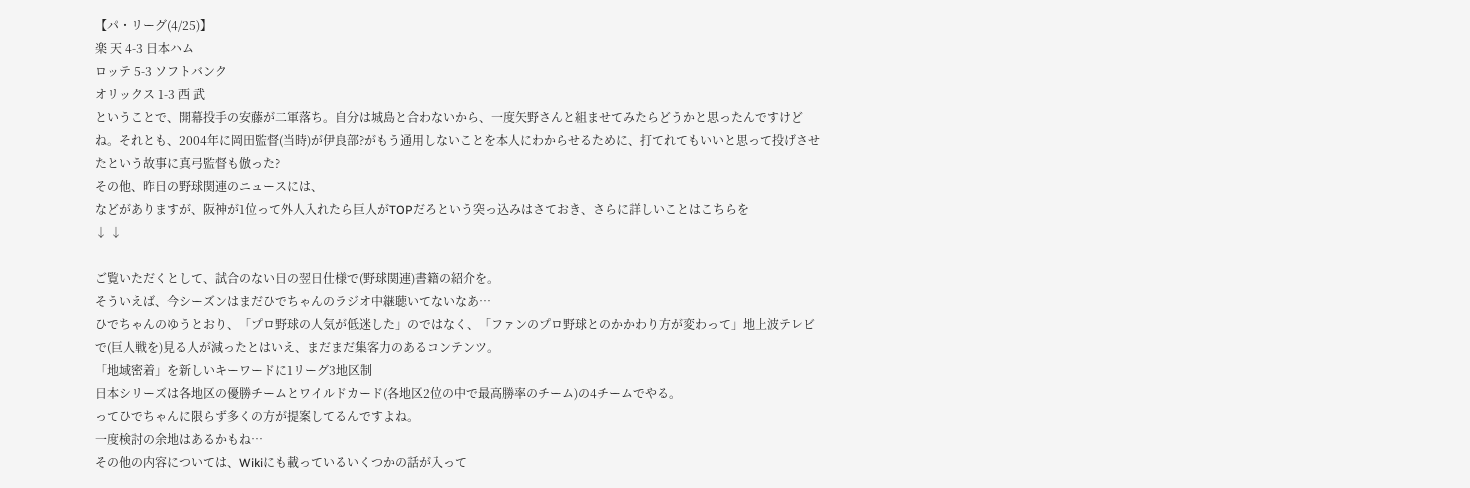【パ・リーグ(4/25)】
楽 天 4-3 日本ハム
ロッテ 5-3 ソフトバンク
オリックス 1-3 西 武
ということで、開幕投手の安藤が二軍落ち。自分は城島と合わないから、一度矢野さんと組ませてみたらどうかと思ったんですけどね。それとも、2004年に岡田監督(当時)が伊良部?がもう通用しないことを本人にわからせるために、打てれてもいいと思って投げさせたという故事に真弓監督も倣った?
その他、昨日の野球関連のニュースには、
などがありますが、阪神が1位って外人入れたら巨人がTOPだろという突っ込みはさておき、さらに詳しいことはこちらを
↓ ↓

ご覧いただくとして、試合のない日の翌日仕様で(野球関連)書籍の紹介を。
そういえば、今シーズンはまだひでちゃんのラジオ中継聴いてないなあ…
ひでちゃんのゆうとおり、「プロ野球の人気が低迷した」のではなく、「ファンのプロ野球とのかかわり方が変わって」地上波テレビで(巨人戦を)見る人が減ったとはいえ、まだまだ集客力のあるコンテンツ。
「地域密着」を新しいキーワードに1リーグ3地区制
日本シリーズは各地区の優勝チームとワイルドカード(各地区2位の中で最高勝率のチーム)の4チームでやる。
ってひでちゃんに限らず多くの方が提案してるんですよね。
一度検討の余地はあるかもね…
その他の内容については、Wikiにも載っているいくつかの話が入って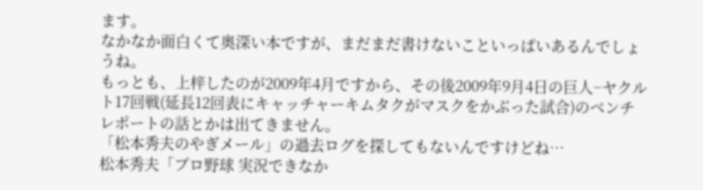ます。
なかなか面白くて奥深い本ですが、まだまだ書けないこといっぱいあるんでしょうね。
もっとも、上梓したのが2009年4月ですから、その後2009年9月4日の巨人−ヤクルト17回戦(延長12回表にキャッチャーキムタクがマスクをかぶった試合)のベンチレポートの話とかは出てきません。
「松本秀夫のやぎメール」の過去ログを探してもないんですけどね…
松本秀夫「プロ野球 実況できなか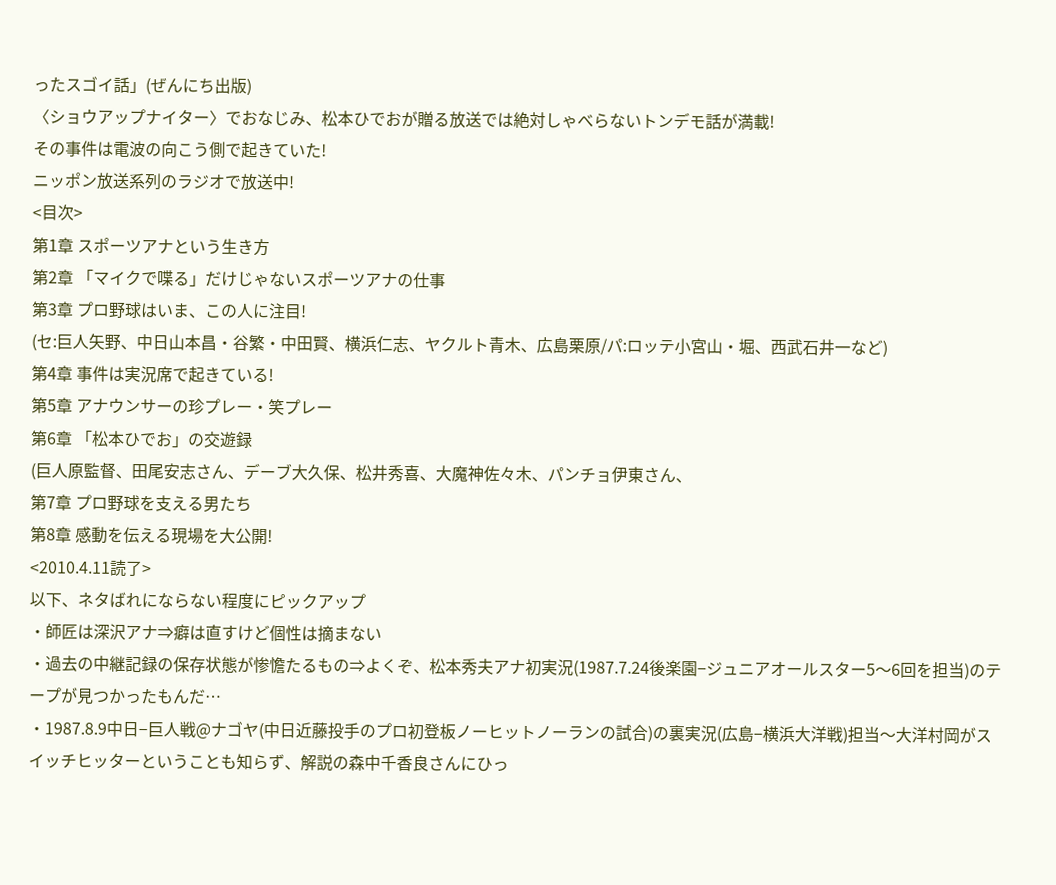ったスゴイ話」(ぜんにち出版)
〈ショウアップナイター〉でおなじみ、松本ひでおが贈る放送では絶対しゃべらないトンデモ話が満載!
その事件は電波の向こう側で起きていた!
ニッポン放送系列のラジオで放送中!
<目次>
第1章 スポーツアナという生き方
第2章 「マイクで喋る」だけじゃないスポーツアナの仕事
第3章 プロ野球はいま、この人に注目!
(セ:巨人矢野、中日山本昌・谷繁・中田賢、横浜仁志、ヤクルト青木、広島栗原/パ:ロッテ小宮山・堀、西武石井一など)
第4章 事件は実況席で起きている!
第5章 アナウンサーの珍プレー・笑プレー
第6章 「松本ひでお」の交遊録
(巨人原監督、田尾安志さん、デーブ大久保、松井秀喜、大魔神佐々木、パンチョ伊東さん、
第7章 プロ野球を支える男たち
第8章 感動を伝える現場を大公開!
<2010.4.11読了>
以下、ネタばれにならない程度にピックアップ
・師匠は深沢アナ⇒癖は直すけど個性は摘まない
・過去の中継記録の保存状態が惨憺たるもの⇒よくぞ、松本秀夫アナ初実況(1987.7.24後楽園−ジュニアオールスター5〜6回を担当)のテープが見つかったもんだ…
・1987.8.9中日−巨人戦@ナゴヤ(中日近藤投手のプロ初登板ノーヒットノーランの試合)の裏実況(広島−横浜大洋戦)担当〜大洋村岡がスイッチヒッターということも知らず、解説の森中千香良さんにひっ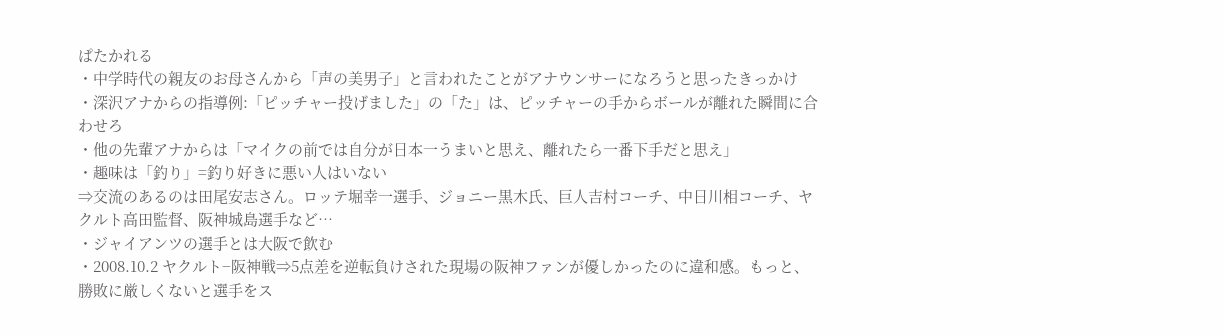ぱたかれる
・中学時代の親友のお母さんから「声の美男子」と言われたことがアナウンサーになろうと思ったきっかけ
・深沢アナからの指導例:「ピッチャー投げました」の「た」は、ピッチャーの手からボールが離れた瞬間に合わせろ
・他の先輩アナからは「マイクの前では自分が日本一うまいと思え、離れたら一番下手だと思え」
・趣味は「釣り」=釣り好きに悪い人はいない
⇒交流のあるのは田尾安志さん。ロッテ堀幸一選手、ジョニー黒木氏、巨人吉村コーチ、中日川相コーチ、ヤクルト高田監督、阪神城島選手など…
・ジャイアンツの選手とは大阪で飲む
・2008.10.2 ヤクルト−阪神戦⇒5点差を逆転負けされた現場の阪神ファンが優しかったのに違和感。もっと、勝敗に厳しくないと選手をス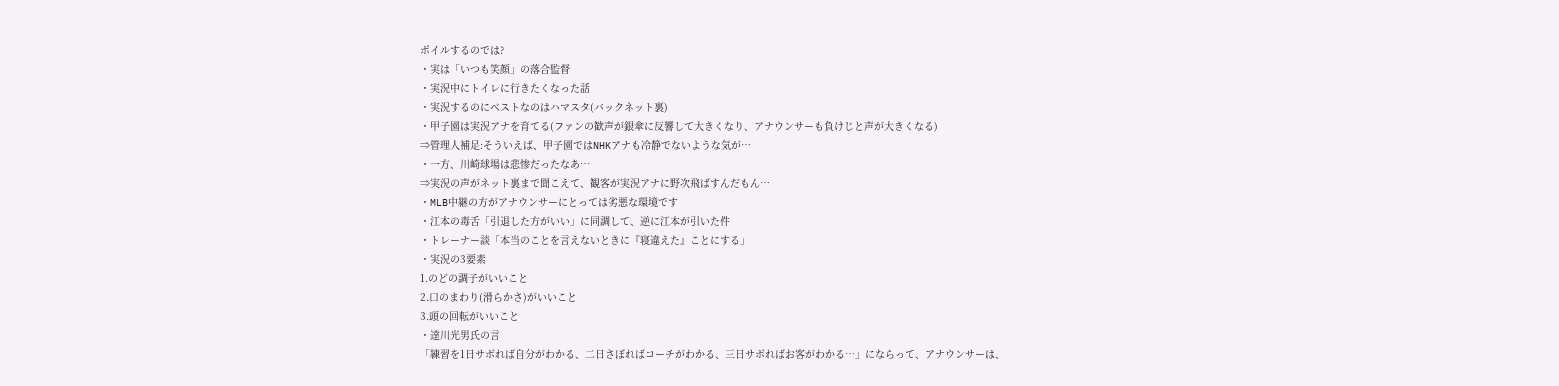ポイルするのでは?
・実は「いつも笑顔」の落合監督
・実況中にトイレに行きたくなった話
・実況するのにベストなのはハマスタ(バックネット裏)
・甲子園は実況アナを育てる(ファンの歓声が銀傘に反響して大きくなり、アナウンサーも負けじと声が大きくなる)
⇒管理人補足:そういえば、甲子園ではNHKアナも冷静でないような気が…
・一方、川崎球場は悲惨だったなあ…
⇒実況の声がネット裏まで聞こえて、観客が実況アナに野次飛ばすんだもん…
・MLB中継の方がアナウンサーにとっては劣悪な環境です
・江本の毒舌「引退した方がいい」に同調して、逆に江本が引いた件
・トレーナー談「本当のことを言えないときに『寝違えた』ことにする」
・実況の3要素
1.のどの調子がいいこと
2.口のまわり(滑らかさ)がいいこと
3.頭の回転がいいこと
・達川光男氏の言
「練習を1日サボれば自分がわかる、二日さぼればコーチがわかる、三日サボればお客がわかる…」にならって、アナウンサーは、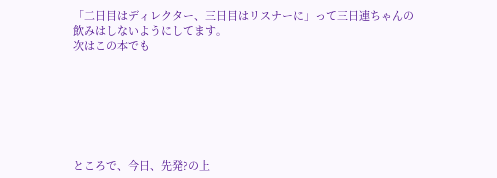「二日目はディレクター、三日目はリスナーに」って三日連ちゃんの飲みはしないようにしてます。
次はこの本でも







ところで、今日、先発?の上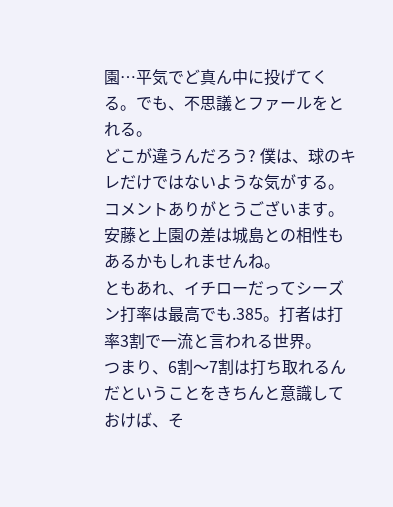園…平気でど真ん中に投げてくる。でも、不思議とファールをとれる。
どこが違うんだろう? 僕は、球のキレだけではないような気がする。
コメントありがとうございます。
安藤と上園の差は城島との相性もあるかもしれませんね。
ともあれ、イチローだってシーズン打率は最高でも.385。打者は打率3割で一流と言われる世界。
つまり、6割〜7割は打ち取れるんだということをきちんと意識しておけば、そ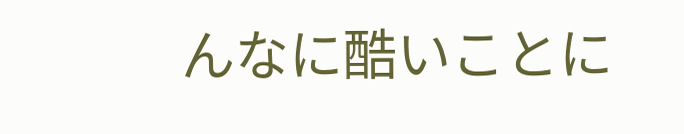んなに酷いことに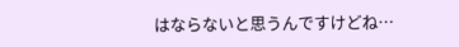はならないと思うんですけどね…